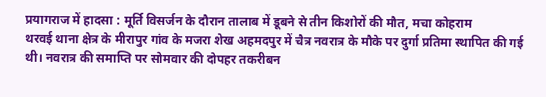प्रयागराज में हादसा : मूर्ति विसर्जन के दौरान तालाब में डूबने से तीन किशोरों की मौत, मचा कोहराम
थरवई थाना क्षेत्र के मीरापुर गांव के मजरा शेख अहमदपुर में चैत्र नवरात्र के मौके पर दुर्गा प्रतिमा स्थापित की गई थी। नवरात्र की समाप्ति पर सोमवार की दोपहर तकरीबन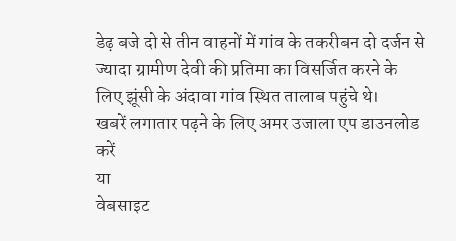डेढ़ बजे दो से तीन वाहनों में गांव के तकरीबन दो दर्जन से ज्यादा ग्रामीण देवी की प्रतिमा का विसर्जित करने के लिए झूंसी के अंदावा गांव स्थित तालाब पहुंचे थे।
खबरें लगातार पढ़ने के लिए अमर उजाला एप डाउनलोड करें
या
वेबसाइट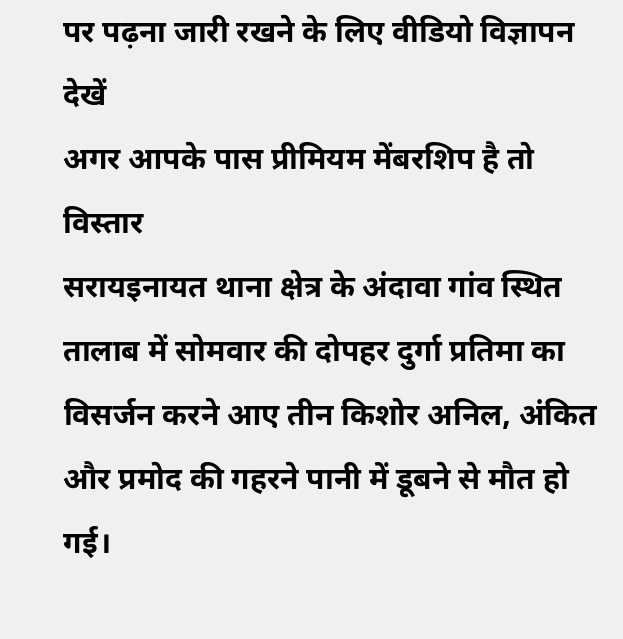पर पढ़ना जारी रखने के लिए वीडियो विज्ञापन देखें
अगर आपके पास प्रीमियम मेंबरशिप है तो
विस्तार
सरायइनायत थाना क्षेत्र के अंदावा गांव स्थित तालाब में सोमवार की दोपहर दुर्गा प्रतिमा का विसर्जन करने आए तीन किशोर अनिल, अंकित और प्रमोद की गहरने पानी में डूबने से मौत हो गई।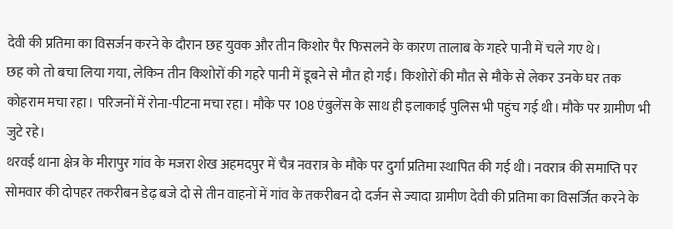देवी की प्रतिमा का विसर्जन करने के दौरान छह युवक और तीन किशोर पैर फिसलने के कारण तालाब के गहरे पानी में चले गए थे।
छह को तो बचा लिया गया, लेकिन तीन किशोरों की गहरे पानी में डूबने से मौत हो गई। किशोरों की मौत से मौके से लेकर उनके घर तक कोहराम मचा रहा। परिजनों में रोना-पीटना मचा रहा। मौके पर 108 एंबुलेंस के साथ ही इलाकाई पुलिस भी पहुंच गई थी। मौके पर ग्रामीण भी जुटे रहे।
थरवई थाना क्षेत्र के मीरापुर गांव के मजरा शेख अहमदपुर में चैत्र नवरात्र के मौके पर दुर्गा प्रतिमा स्थापित की गई थी। नवरात्र की समाप्ति पर सोमवार की दोपहर तकरीबन डेढ़ बजे दो से तीन वाहनों में गांव के तकरीबन दो दर्जन से ज्यादा ग्रामीण देवी की प्रतिमा का विसर्जित करने के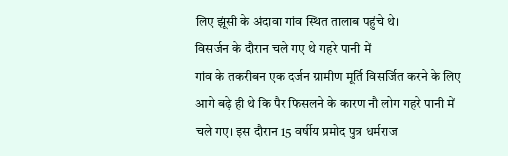लिए झूंसी के अंदावा गांव स्थित तालाब पहुंचे थे।
विसर्जन के दौरान चले गए थे गहरे पानी में
गांव के तकरीबन एक दर्जन ग्रामीण मूर्ति विसर्जित करने के लिए आगे बढ़े ही थे कि पैर फिसलने के कारण नौ लोग गहरे पानी में चले गए। इस दौरान 15 वर्षीय प्रमोद पुत्र धर्मराज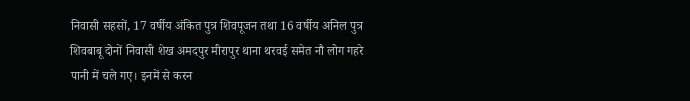निवासी सहसों, 17 वर्षीय अंकित पुत्र शिवपूजन तथा 16 वर्षीय अनिल पुत्र शिवबाबू दोनों निवासी शेख अमदपुर मीरापुर थाना थरवई समेत नौ लोग गहरे पानी में चले गए। इनमें से करन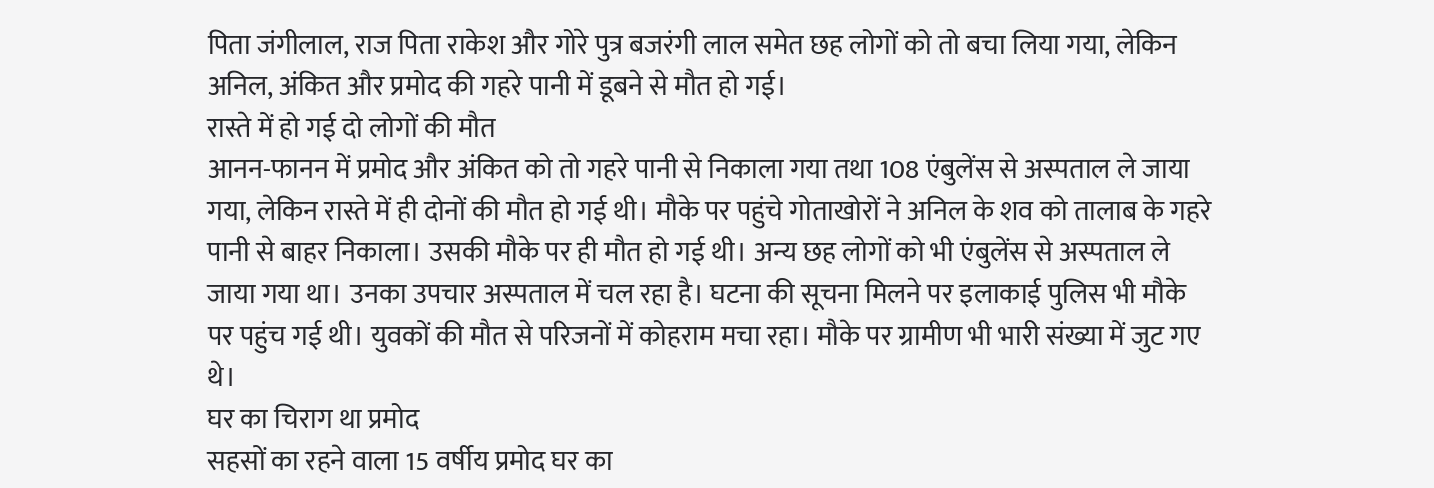पिता जंगीलाल, राज पिता राकेश और गोरे पुत्र बजरंगी लाल समेत छह लोगों को तो बचा लिया गया, लेकिन अनिल, अंकित और प्रमोद की गहरे पानी में डूबने से मौत हो गई।
रास्ते में हो गई दो लोगों की मौत
आनन-फानन में प्रमोद और अंकित को तो गहरे पानी से निकाला गया तथा 108 एंबुलेंस से अस्पताल ले जाया गया, लेकिन रास्ते में ही दोनों की मौत हो गई थी। मौके पर पहुंचे गोताखोरों ने अनिल के शव को तालाब के गहरे पानी से बाहर निकाला। उसकी मौके पर ही मौत हो गई थी। अन्य छह लोगों को भी एंबुलेंस से अस्पताल ले जाया गया था। उनका उपचार अस्पताल में चल रहा है। घटना की सूचना मिलने पर इलाकाई पुलिस भी मौके पर पहुंच गई थी। युवकों की मौत से परिजनों में कोहराम मचा रहा। मौके पर ग्रामीण भी भारी संख्या में जुट गए थे।
घर का चिराग था प्रमोद
सहसों का रहने वाला 15 वर्षीय प्रमोद घर का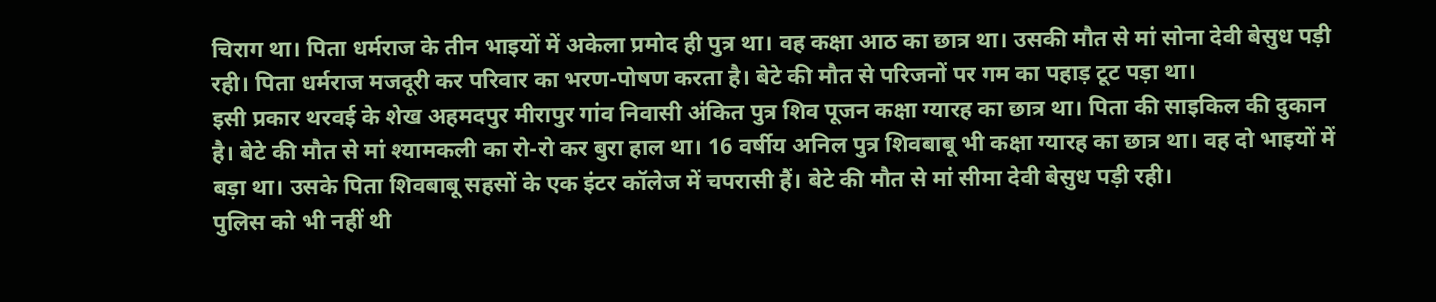चिराग था। पिता धर्मराज के तीन भाइयों में अकेला प्रमोद ही पुत्र था। वह कक्षा आठ का छात्र था। उसकी मौत से मां सोना देवी बेसुध पड़ी रही। पिता धर्मराज मजदूरी कर परिवार का भरण-पोषण करता है। बेटे की मौत से परिजनों पर गम का पहाड़ टूट पड़ा था।
इसी प्रकार थरवई के शेख अहमदपुर मीरापुर गांव निवासी अंकित पुत्र शिव पूजन कक्षा ग्यारह का छात्र था। पिता की साइकिल की दुकान है। बेटे की मौत से मां श्यामकली का रो-रो कर बुरा हाल था। 16 वर्षीय अनिल पुत्र शिवबाबू भी कक्षा ग्यारह का छात्र था। वह दो भाइयों में बड़ा था। उसके पिता शिवबाबू सहसों के एक इंटर कॉलेज में चपरासी हैं। बेटे की मौत से मां सीमा देवी बेसुध पड़ी रही।
पुलिस को भी नहीं थी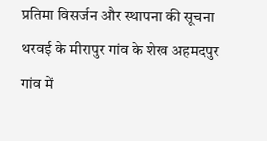प्रतिमा विसर्जन और स्थापना की सूचना
थरवई के मीरापुर गांव के शेख अहमदपुर गांव में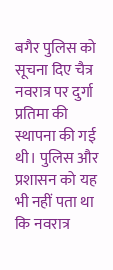बगैर पुलिस को सूचना दिए चैत्र नवरात्र पर दुर्गा प्रतिमा की स्थापना की गई थी। पुलिस और प्रशासन को यह भी नहीं पता था कि नवरात्र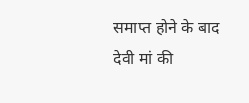समाप्त होने के बाद देवी मां की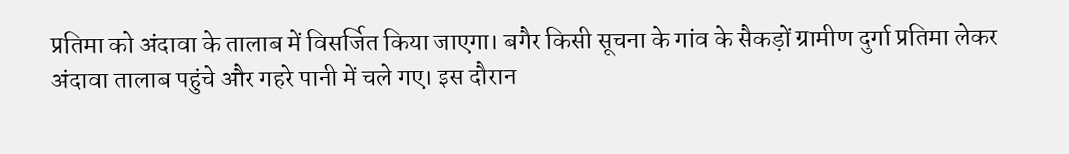प्रतिमा को अंदावा के तालाब में विसर्जित किया जाएगा। बगैर किसी सूचना के गांव के सैकड़ों ग्रामीण दुर्गा प्रतिमा लेकर अंदावा तालाब पहुंचे और गहरे पानी में चले गए। इस दौरान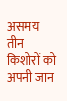असमय तीन किशोरों को अपनी जान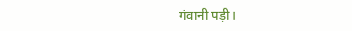गंवानी पड़ी।